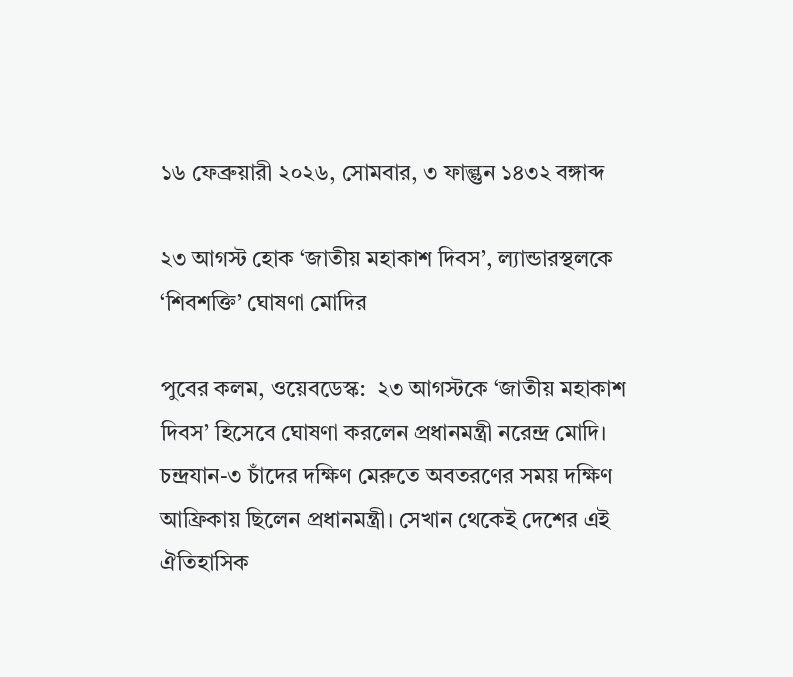১৬ ফেব্রুয়ারী ২০২৬, সোমবার, ৩ ফাল্গুন ১৪৩২ বঙ্গাব্দ

২৩ আগস্ট হোক ‘জাতীয় মহাকাশ দিবস’, ল্যান্ডারস্থলকে ‘শিবশক্তি’ ঘোষণা মোদির

পুবের কলম, ওয়েবডেস্ক:  ২৩ আগস্টকে ‘জাতীয় মহাকাশ দিবস’ হিসেবে ঘোষণা করলেন প্রধানমন্ত্রী নরেন্দ্র মোদি। চন্দ্রযান-৩ চাঁদের দক্ষিণ মেরুতে অবতরণের সময় দক্ষিণ আফ্রিকায় ছিলেন প্রধানমন্ত্রী। সেখান থেকেই দেশের এই ঐতিহাসিক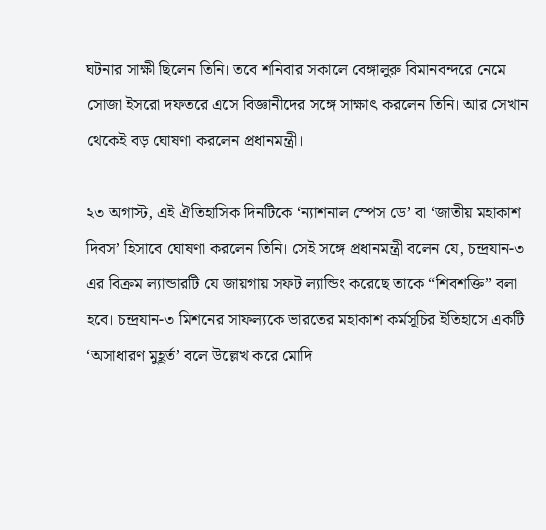ঘটনার সাক্ষী ছিলেন তিনি। তবে শনিবার সকালে বেঙ্গালুরু বিমানবন্দরে নেমে সোজা ইসরো দফতরে এসে বিজ্ঞানীদের সঙ্গে সাক্ষাৎ করলেন তিনি। আর সেখান থেকেই বড় ঘোষণা করলেন প্রধানমন্ত্রী।

২৩ অগাস্ট, এই ঐতিহাসিক দিনটিকে ‘ন্যাশনাল স্পেস ডে’ বা ‘জাতীয় মহাকাশ দিবস’ হিসাবে ঘোষণা করলেন তিনি। সেই সঙ্গে প্রধানমন্ত্রী বলেন যে, চন্দ্রযান-৩ এর বিক্রম ল্যান্ডারটি যে জায়গায় সফট ল্যান্ডিং করেছে তাকে “শিবশক্তি” বলা হবে। চন্দ্রযান-৩ মিশনের সাফল্যকে ভারতের মহাকাশ কর্মসূচির ইতিহাসে একটি ‘অসাধারণ মুহূর্ত’ বলে উল্লেখ করে মোদি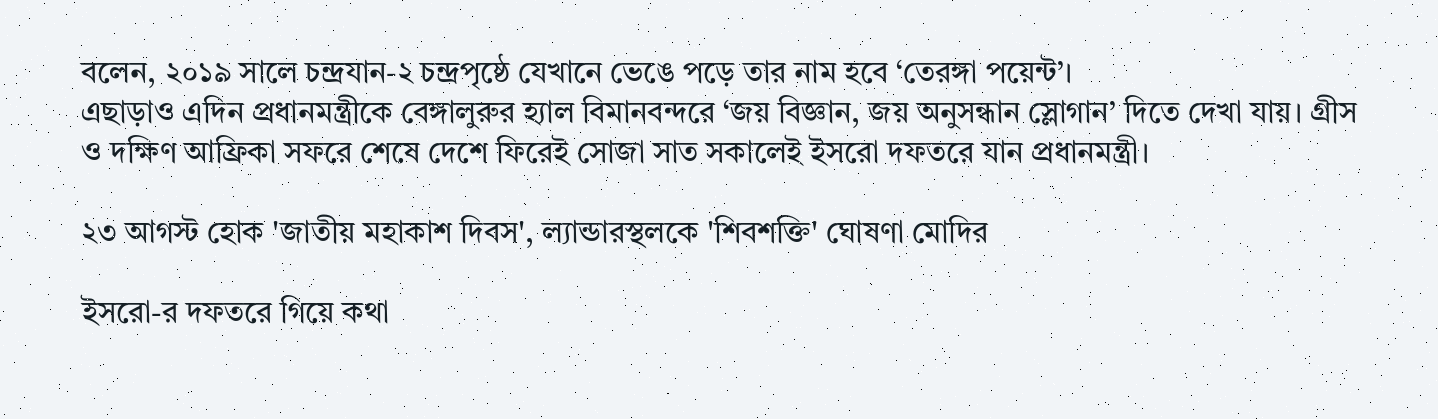বলেন, ২০১৯ সালে চন্দ্রযান-২ চন্দ্রপৃষ্ঠে যেখানে ভেঙে পড়ে তার নাম হবে ‘তেরঙ্গা পয়েন্ট’।
এছাড়াও এদিন প্রধানমন্ত্রীকে বেঙ্গালুরুর হ্যাল বিমানবন্দরে ‘জয় বিজ্ঞান, জয় অনুসন্ধান স্লোগান’ দিতে দেখা যায়। গ্রীস ও দক্ষিণ আফ্রিকা সফরে শেষে দেশে ফিরেই সোজা সাত সকালেই ইসরো দফতরে যান প্রধানমন্ত্রী।

২৩ আগস্ট হোক 'জাতীয় মহাকাশ দিবস', ল্যান্ডারস্থলকে 'শিবশক্তি' ঘোষণা মোদির

ইসরো-র দফতরে গিয়ে কথা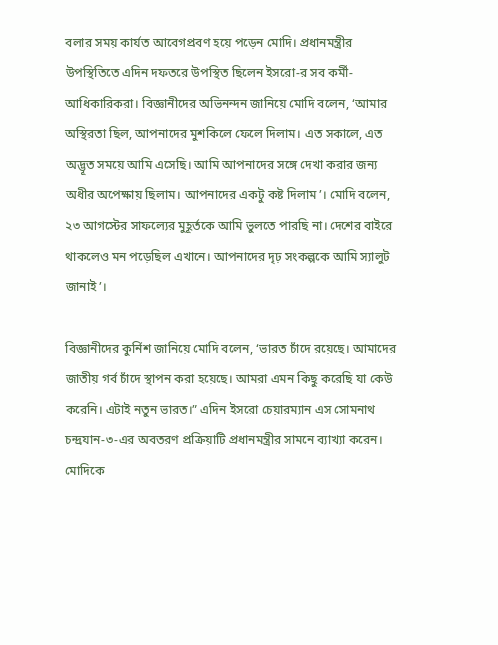বলার সময় কার্যত আবেগপ্রবণ হয়ে পড়েন মোদি। প্রধানমন্ত্রীর উপস্থিতিতে এদিন দফতরে উপস্থিত ছিলেন ইসরো-র সব কর্মী-আধিকারিকরা। বিজ্ঞানীদের অভিনন্দন জানিয়ে মোদি বলেন, ‘আমার অস্থিরতা ছিল, আপনাদের মুশকিলে ফেলে দিলাম। এত সকালে, এত অদ্ভূত সময়ে আমি এসেছি। আমি আপনাদের সঙ্গে দেখা করার জন্য অধীর অপেক্ষায় ছিলাম। আপনাদের একটু কষ্ট দিলাম’। মোদি বলেন, ২৩ আগস্টের সাফল্যের মুহূর্তকে আমি ভুলতে পারছি না। দেশের বাইরে থাকলেও মন পড়েছিল এখানে। আপনাদের দৃঢ় সংকল্পকে আমি স্যালুট জানাই’।

বিজ্ঞানীদের কুর্নিশ জানিয়ে মোদি বলেন, ‘ভারত চাঁদে রয়েছে। আমাদের জাতীয় গর্ব চাঁদে স্থাপন করা হয়েছে। আমরা এমন কিছু করেছি যা কেউ করেনি। এটাই নতুন ভারত।” এদিন ইসরো চেয়ারম্যান এস সোমনাথ চন্দ্রযান-৩-এর অবতরণ প্রক্রিয়াটি প্রধানমন্ত্রীর সামনে ব্যাখ্যা করেন। মোদিকে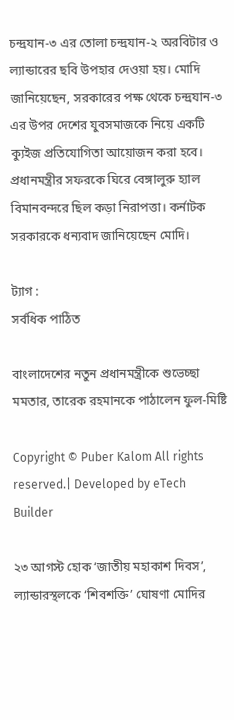চন্দ্রযান-৩ এর তোলা চন্দ্রযান-২ অরবিটার ও ল্যান্ডারের ছবি উপহার দেওয়া হয়। মোদি জানিয়েছেন, সরকারের পক্ষ থেকে চন্দ্রযান-৩ এর উপর দেশের যুবসমাজকে নিয়ে একটি ক্যুইজ প্রতিযোগিতা আয়োজন করা হবে। প্রধানমন্ত্রীর সফরকে ঘিরে বেঙ্গালুরু হ্যাল বিমানবন্দরে ছিল কড়া নিরাপত্তা। কর্নাটক সরকারকে ধন্যবাদ জানিয়েছেন মোদি।

ট্যাগ :
সর্বধিক পাঠিত

বাংলাদেশের নতুন প্রধানমন্ত্রীকে শুভেচ্ছা মমতার, তারেক রহমানকে পাঠালেন ফুল-মিষ্টি

Copyright © Puber Kalom All rights reserved.| Developed by eTech Builder

২৩ আগস্ট হোক ‘জাতীয় মহাকাশ দিবস’, ল্যান্ডারস্থলকে ‘শিবশক্তি’ ঘোষণা মোদির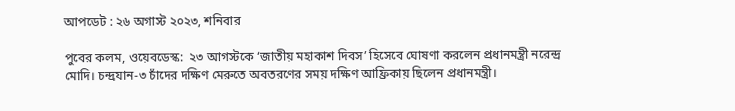আপডেট : ২৬ অগাস্ট ২০২৩, শনিবার

পুবের কলম, ওয়েবডেস্ক:  ২৩ আগস্টকে ‘জাতীয় মহাকাশ দিবস’ হিসেবে ঘোষণা করলেন প্রধানমন্ত্রী নরেন্দ্র মোদি। চন্দ্রযান-৩ চাঁদের দক্ষিণ মেরুতে অবতরণের সময় দক্ষিণ আফ্রিকায় ছিলেন প্রধানমন্ত্রী।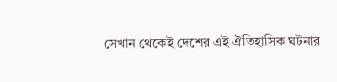সেখান থেকেই দেশের এই ঐতিহাসিক ঘটনার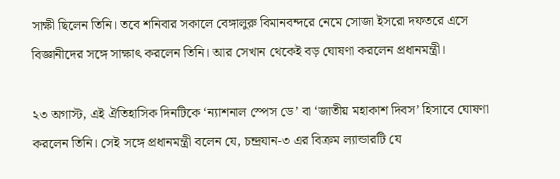সাক্ষী ছিলেন তিনি। তবে শনিবার সকালে বেঙ্গালুরু বিমানবন্দরে নেমে সোজা ইসরো দফতরে এসে বিজ্ঞানীদের সঙ্গে সাক্ষাৎ করলেন তিনি। আর সেখান থেকেই বড় ঘোষণা করলেন প্রধানমন্ত্রী।

২৩ অগাস্ট, এই ঐতিহাসিক দিনটিকে ‘ন্যাশনাল স্পেস ডে’ বা ‘জাতীয় মহাকাশ দিবস’ হিসাবে ঘোষণা করলেন তিনি। সেই সঙ্গে প্রধানমন্ত্রী বলেন যে, চন্দ্রযান-৩ এর বিক্রম ল্যান্ডারটি যে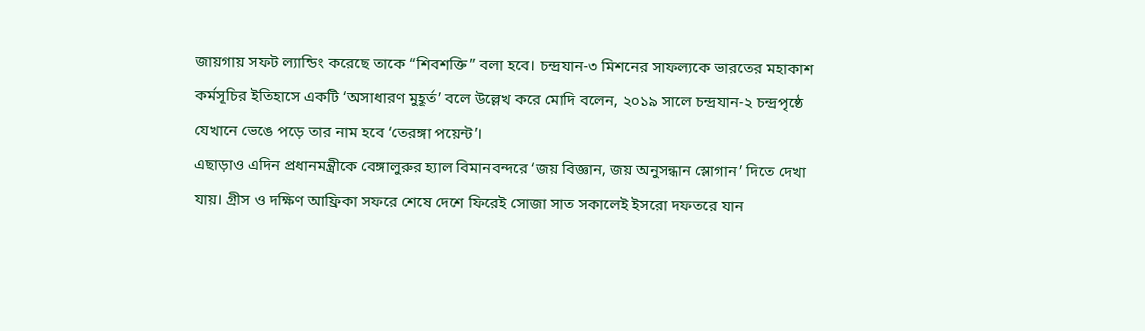জায়গায় সফট ল্যান্ডিং করেছে তাকে “শিবশক্তি” বলা হবে। চন্দ্রযান-৩ মিশনের সাফল্যকে ভারতের মহাকাশ কর্মসূচির ইতিহাসে একটি ‘অসাধারণ মুহূর্ত’ বলে উল্লেখ করে মোদি বলেন, ২০১৯ সালে চন্দ্রযান-২ চন্দ্রপৃষ্ঠে যেখানে ভেঙে পড়ে তার নাম হবে ‘তেরঙ্গা পয়েন্ট’।
এছাড়াও এদিন প্রধানমন্ত্রীকে বেঙ্গালুরুর হ্যাল বিমানবন্দরে ‘জয় বিজ্ঞান, জয় অনুসন্ধান স্লোগান’ দিতে দেখা যায়। গ্রীস ও দক্ষিণ আফ্রিকা সফরে শেষে দেশে ফিরেই সোজা সাত সকালেই ইসরো দফতরে যান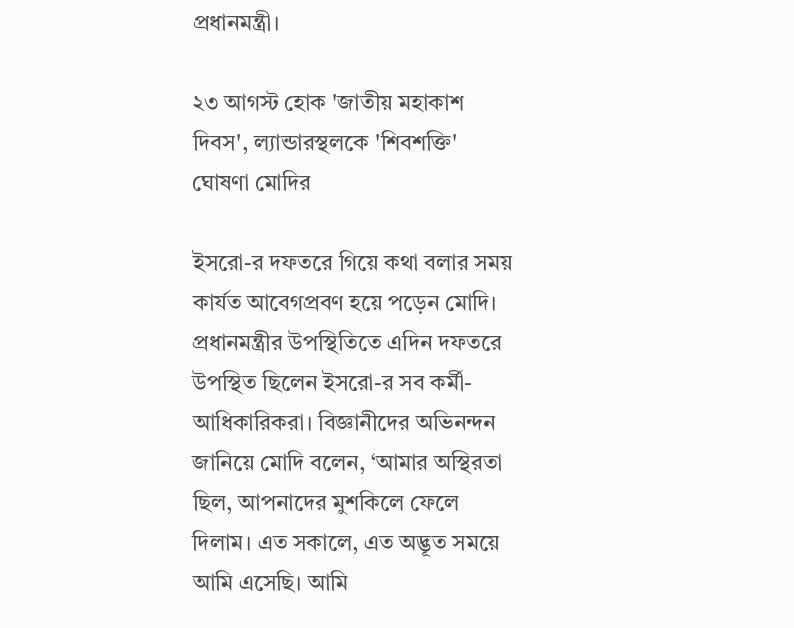প্রধানমন্ত্রী।

২৩ আগস্ট হোক 'জাতীয় মহাকাশ দিবস', ল্যান্ডারস্থলকে 'শিবশক্তি' ঘোষণা মোদির

ইসরো-র দফতরে গিয়ে কথা বলার সময় কার্যত আবেগপ্রবণ হয়ে পড়েন মোদি। প্রধানমন্ত্রীর উপস্থিতিতে এদিন দফতরে উপস্থিত ছিলেন ইসরো-র সব কর্মী-আধিকারিকরা। বিজ্ঞানীদের অভিনন্দন জানিয়ে মোদি বলেন, ‘আমার অস্থিরতা ছিল, আপনাদের মুশকিলে ফেলে দিলাম। এত সকালে, এত অদ্ভূত সময়ে আমি এসেছি। আমি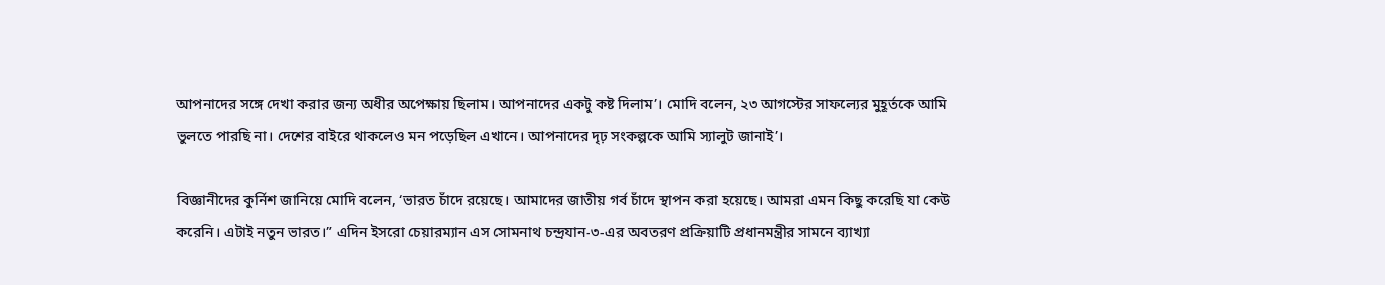আপনাদের সঙ্গে দেখা করার জন্য অধীর অপেক্ষায় ছিলাম। আপনাদের একটু কষ্ট দিলাম’। মোদি বলেন, ২৩ আগস্টের সাফল্যের মুহূর্তকে আমি ভুলতে পারছি না। দেশের বাইরে থাকলেও মন পড়েছিল এখানে। আপনাদের দৃঢ় সংকল্পকে আমি স্যালুট জানাই’।

বিজ্ঞানীদের কুর্নিশ জানিয়ে মোদি বলেন, ‘ভারত চাঁদে রয়েছে। আমাদের জাতীয় গর্ব চাঁদে স্থাপন করা হয়েছে। আমরা এমন কিছু করেছি যা কেউ করেনি। এটাই নতুন ভারত।” এদিন ইসরো চেয়ারম্যান এস সোমনাথ চন্দ্রযান-৩-এর অবতরণ প্রক্রিয়াটি প্রধানমন্ত্রীর সামনে ব্যাখ্যা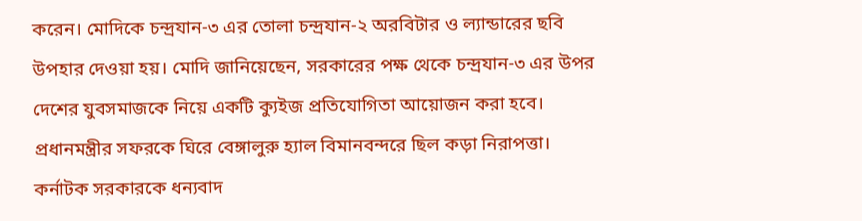করেন। মোদিকে চন্দ্রযান-৩ এর তোলা চন্দ্রযান-২ অরবিটার ও ল্যান্ডারের ছবি উপহার দেওয়া হয়। মোদি জানিয়েছেন, সরকারের পক্ষ থেকে চন্দ্রযান-৩ এর উপর দেশের যুবসমাজকে নিয়ে একটি ক্যুইজ প্রতিযোগিতা আয়োজন করা হবে। প্রধানমন্ত্রীর সফরকে ঘিরে বেঙ্গালুরু হ্যাল বিমানবন্দরে ছিল কড়া নিরাপত্তা। কর্নাটক সরকারকে ধন্যবাদ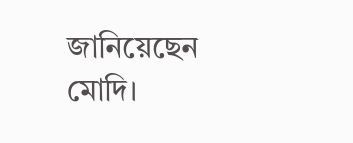জানিয়েছেন মোদি।